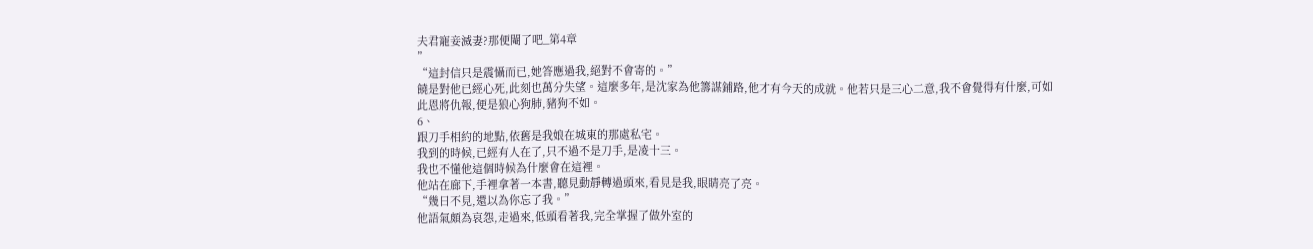夫君寵妾滅妻?那便閹了吧_第4章
”
“這封信只是震懾而已,她答應過我,絕對不會寄的。”
饒是對他已經心死,此刻也萬分失望。這麼多年,是沈家為他籌謀鋪路,他才有今天的成就。他若只是三心二意,我不會覺得有什麼,可如此恩將仇報,便是狼心狗肺,豬狗不如。
6、
跟刀手相約的地點,依舊是我娘在城東的那處私宅。
我到的時候,已經有人在了,只不過不是刀手,是凌十三。
我也不懂他這個時候為什麼會在這裡。
他站在廊下,手裡拿著一本書,聽見動靜轉過頭來,看見是我,眼睛亮了亮。
“幾日不見,還以為你忘了我。”
他語氣頗為哀怨,走過來,低頭看著我,完全掌握了做外室的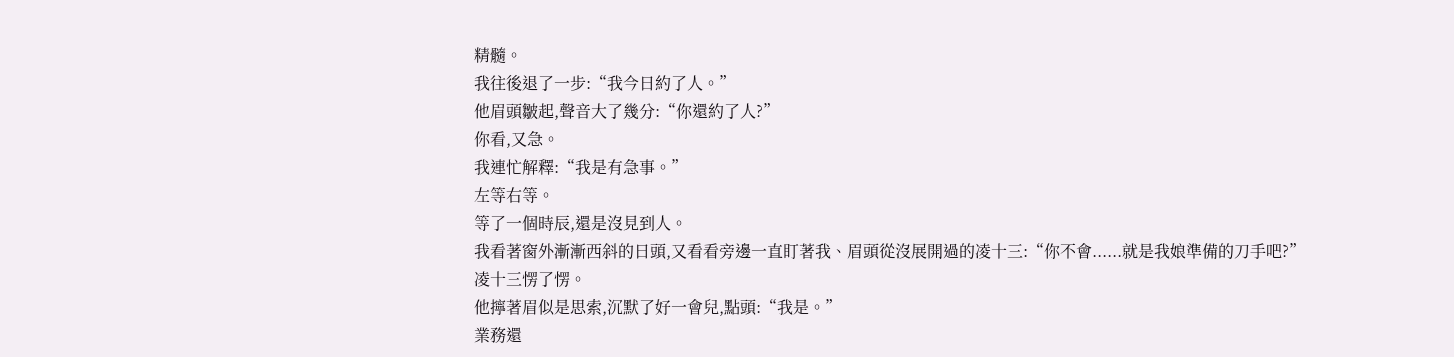精髓。
我往後退了一步:“我今日約了人。”
他眉頭皺起,聲音大了幾分:“你還約了人?”
你看,又急。
我連忙解釋:“我是有急事。”
左等右等。
等了一個時辰,還是沒見到人。
我看著窗外漸漸西斜的日頭,又看看旁邊一直盯著我、眉頭從沒展開過的凌十三:“你不會......就是我娘準備的刀手吧?”
凌十三愣了愣。
他擰著眉似是思索,沉默了好一會兒,點頭:“我是。”
業務還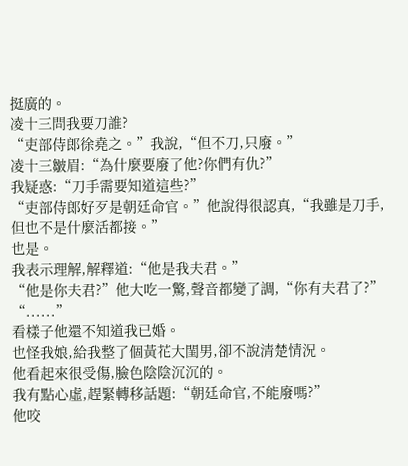挺廣的。
凌十三問我要刀誰?
“吏部侍郎徐堯之。”我說,“但不刀,只廢。”
凌十三皺眉:“為什麼要廢了他?你們有仇?”
我疑惑:“刀手需要知道這些?”
“吏部侍郎好歹是朝廷命官。”他說得很認真,“我雖是刀手,但也不是什麼活都接。”
也是。
我表示理解,解釋道:“他是我夫君。”
“他是你夫君?”他大吃一驚,聲音都變了調,“你有夫君了?”
“......”
看樣子他還不知道我已婚。
也怪我娘,給我整了個黃花大閨男,卻不說清楚情況。
他看起來很受傷,臉色陰陰沉沉的。
我有點心虛,趕緊轉移話題:“朝廷命官,不能廢嗎?”
他咬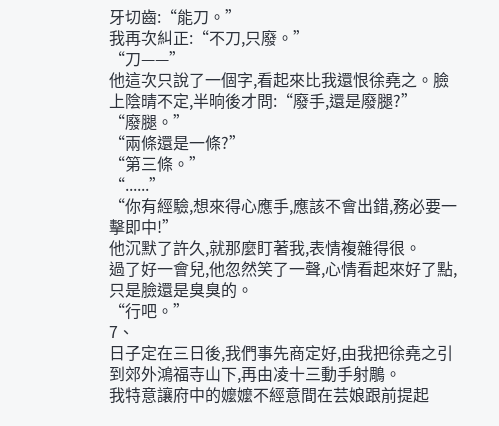牙切齒:“能刀。”
我再次糾正:“不刀,只廢。”
“刀——”
他這次只說了一個字,看起來比我還恨徐堯之。臉上陰晴不定,半晌後才問:“廢手,還是廢腿?”
“廢腿。”
“兩條還是一條?”
“第三條。”
“......”
“你有經驗,想來得心應手,應該不會出錯,務必要一擊即中!”
他沉默了許久,就那麼盯著我,表情複雜得很。
過了好一會兒,他忽然笑了一聲,心情看起來好了點,只是臉還是臭臭的。
“行吧。”
7、
日子定在三日後,我們事先商定好,由我把徐堯之引到郊外鴻福寺山下,再由凌十三動手射鵰。
我特意讓府中的嬤嬤不經意間在芸娘跟前提起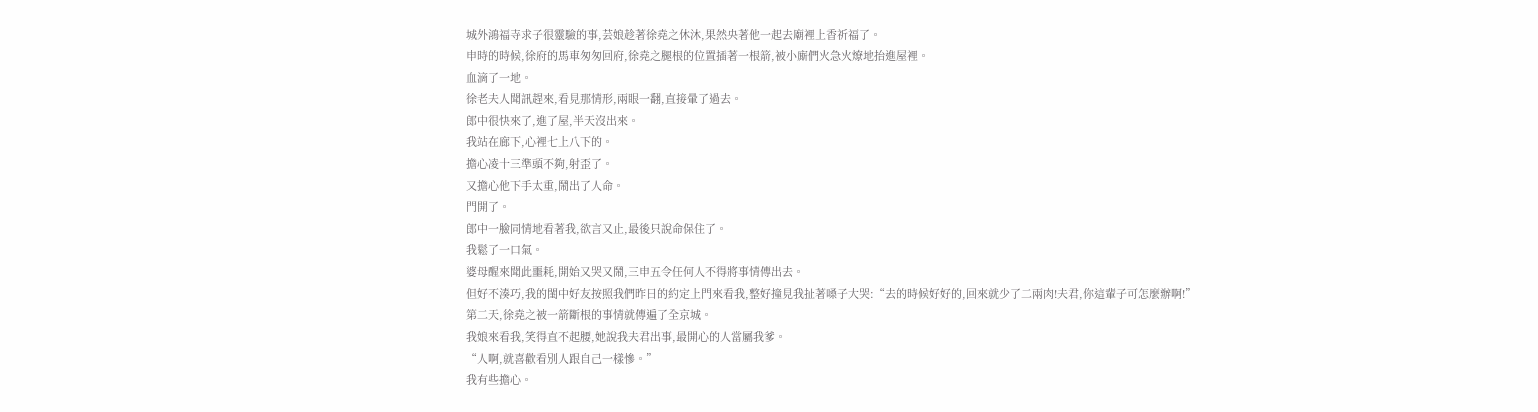城外鴻福寺求子很靈驗的事,芸娘趁著徐堯之休沐,果然央著他一起去廟裡上香祈福了。
申時的時候,徐府的馬車匆匆回府,徐堯之腿根的位置插著一根箭,被小廝們火急火燎地抬進屋裡。
血滴了一地。
徐老夫人聞訊趕來,看見那情形,兩眼一翻,直接暈了過去。
郎中很快來了,進了屋,半天沒出來。
我站在廊下,心裡七上八下的。
擔心凌十三準頭不夠,射歪了。
又擔心他下手太重,鬧出了人命。
門開了。
郎中一臉同情地看著我,欲言又止,最後只說命保住了。
我鬆了一口氣。
婆母醒來聞此噩耗,開始又哭又鬧,三申五令任何人不得將事情傳出去。
但好不湊巧,我的閨中好友按照我們昨日的約定上門來看我,整好撞見我扯著嗓子大哭:“去的時候好好的,回來就少了二兩肉!夫君,你這輩子可怎麼辦啊!”
第二天,徐堯之被一箭斷根的事情就傳遍了全京城。
我娘來看我,笑得直不起腰,她說我夫君出事,最開心的人當屬我爹。
“人啊,就喜歡看別人跟自己一樣慘。”
我有些擔心。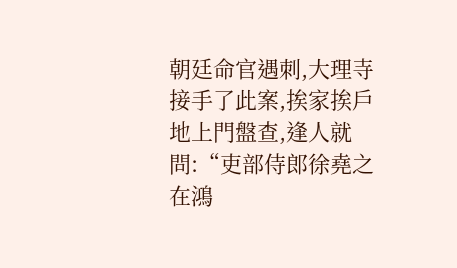朝廷命官遇刺,大理寺接手了此案,挨家挨戶地上門盤查,逢人就問:“吏部侍郎徐堯之在鴻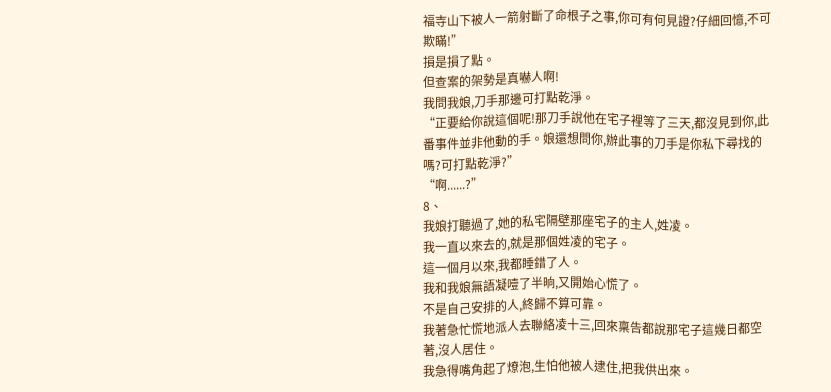福寺山下被人一箭射斷了命根子之事,你可有何見證?仔細回憶,不可欺瞞!”
損是損了點。
但查案的架勢是真嚇人啊!
我問我娘,刀手那邊可打點乾淨。
“正要給你說這個呢!那刀手說他在宅子裡等了三天,都沒見到你,此番事件並非他動的手。娘還想問你,辦此事的刀手是你私下尋找的嗎?可打點乾淨?”
“啊......?”
8、
我娘打聽過了,她的私宅隔壁那座宅子的主人,姓凌。
我一直以來去的,就是那個姓凌的宅子。
這一個月以來,我都睡錯了人。
我和我娘無語凝噎了半晌,又開始心慌了。
不是自己安排的人,終歸不算可靠。
我著急忙慌地派人去聯絡凌十三,回來稟告都說那宅子這幾日都空著,沒人居住。
我急得嘴角起了燎泡,生怕他被人逮住,把我供出來。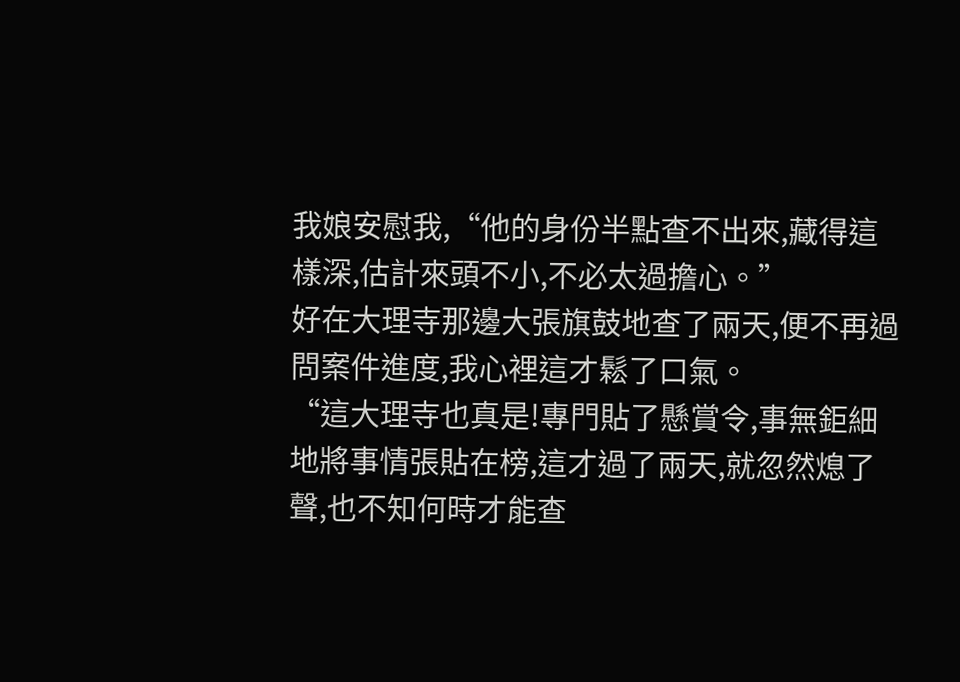我娘安慰我,“他的身份半點查不出來,藏得這樣深,估計來頭不小,不必太過擔心。”
好在大理寺那邊大張旗鼓地查了兩天,便不再過問案件進度,我心裡這才鬆了口氣。
“這大理寺也真是!專門貼了懸賞令,事無鉅細地將事情張貼在榜,這才過了兩天,就忽然熄了聲,也不知何時才能查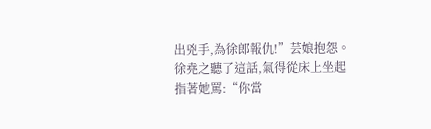出兇手,為徐郎報仇!”芸娘抱怨。
徐堯之聽了這話,氣得從床上坐起指著她罵:“你當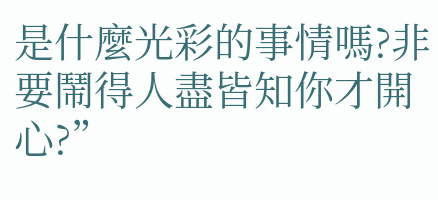是什麼光彩的事情嗎?非要鬧得人盡皆知你才開心?”